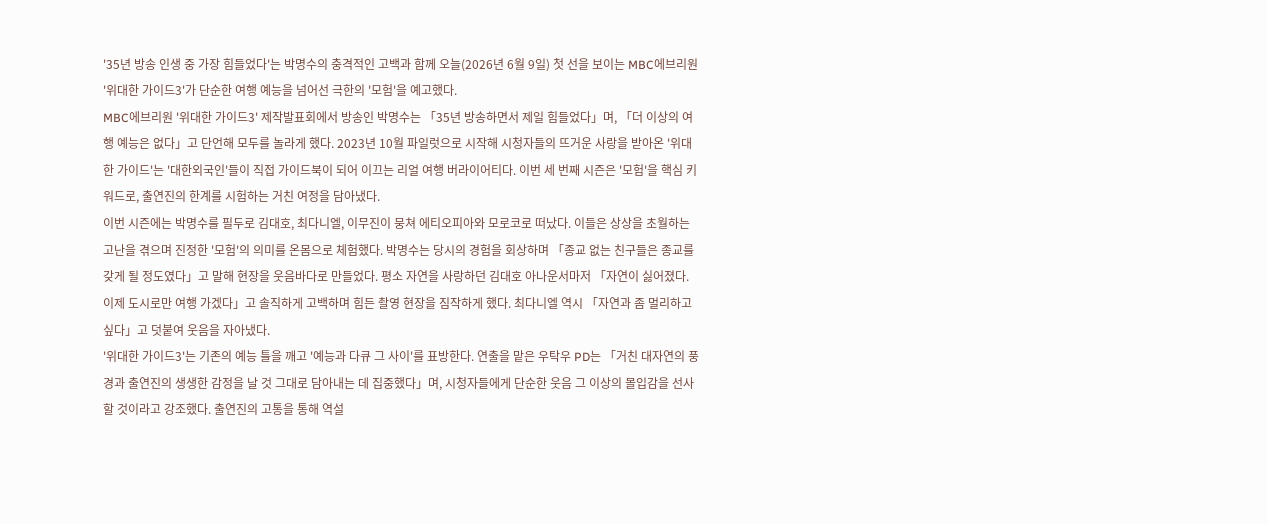'35년 방송 인생 중 가장 힘들었다'는 박명수의 충격적인 고백과 함께 오늘(2026년 6월 9일) 첫 선을 보이는 MBC에브리원 '위대한 가이드3'가 단순한 여행 예능을 넘어선 극한의 '모험'을 예고했다.
MBC에브리원 '위대한 가이드3' 제작발표회에서 방송인 박명수는 「35년 방송하면서 제일 힘들었다」며, 「더 이상의 여행 예능은 없다」고 단언해 모두를 놀라게 했다. 2023년 10월 파일럿으로 시작해 시청자들의 뜨거운 사랑을 받아온 '위대한 가이드'는 '대한외국인'들이 직접 가이드북이 되어 이끄는 리얼 여행 버라이어티다. 이번 세 번째 시즌은 '모험'을 핵심 키워드로, 출연진의 한계를 시험하는 거친 여정을 담아냈다.
이번 시즌에는 박명수를 필두로 김대호, 최다니엘, 이무진이 뭉쳐 에티오피아와 모로코로 떠났다. 이들은 상상을 초월하는 고난을 겪으며 진정한 '모험'의 의미를 온몸으로 체험했다. 박명수는 당시의 경험을 회상하며 「종교 없는 친구들은 종교를 갖게 될 정도였다」고 말해 현장을 웃음바다로 만들었다. 평소 자연을 사랑하던 김대호 아나운서마저 「자연이 싫어졌다. 이제 도시로만 여행 가겠다」고 솔직하게 고백하며 힘든 촬영 현장을 짐작하게 했다. 최다니엘 역시 「자연과 좀 멀리하고 싶다」고 덧붙여 웃음을 자아냈다.
'위대한 가이드3'는 기존의 예능 틀을 깨고 '예능과 다큐 그 사이'를 표방한다. 연출을 맡은 우탁우 PD는 「거친 대자연의 풍경과 출연진의 생생한 감정을 날 것 그대로 담아내는 데 집중했다」며, 시청자들에게 단순한 웃음 그 이상의 몰입감을 선사할 것이라고 강조했다. 출연진의 고통을 통해 역설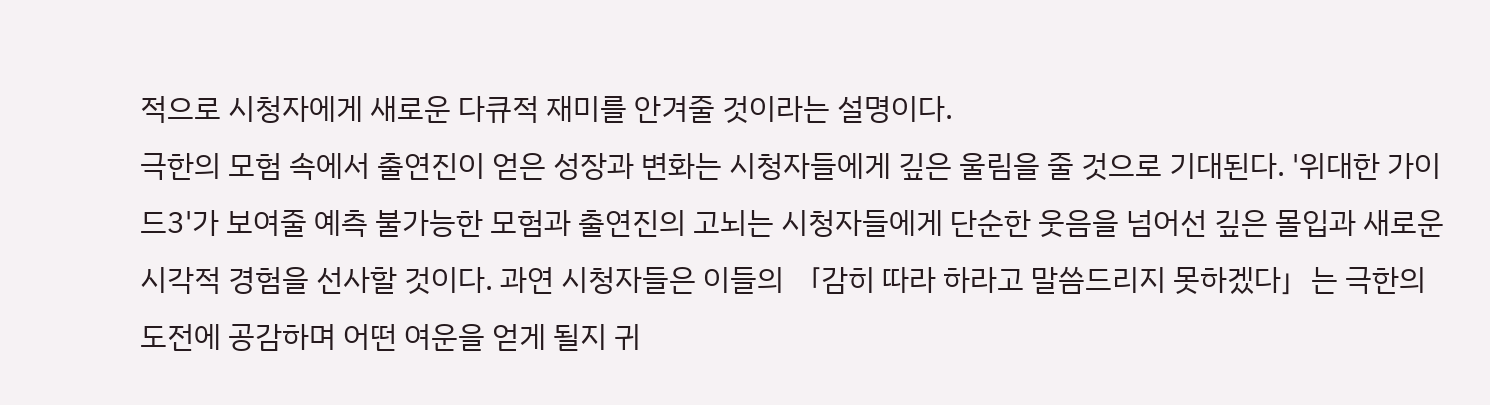적으로 시청자에게 새로운 다큐적 재미를 안겨줄 것이라는 설명이다.
극한의 모험 속에서 출연진이 얻은 성장과 변화는 시청자들에게 깊은 울림을 줄 것으로 기대된다. '위대한 가이드3'가 보여줄 예측 불가능한 모험과 출연진의 고뇌는 시청자들에게 단순한 웃음을 넘어선 깊은 몰입과 새로운 시각적 경험을 선사할 것이다. 과연 시청자들은 이들의 「감히 따라 하라고 말씀드리지 못하겠다」는 극한의 도전에 공감하며 어떤 여운을 얻게 될지 귀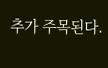추가 주목된다.